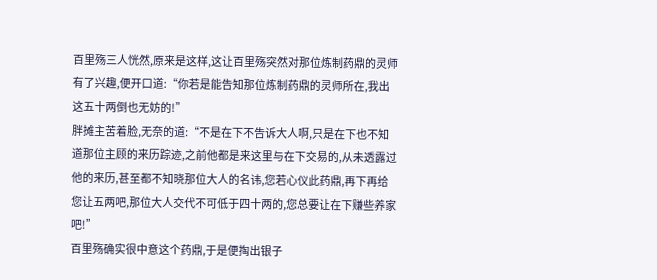百里殇三人恍然,原来是这样,这让百里殇突然对那位炼制药鼎的灵师有了兴趣,便开口道:“你若是能告知那位炼制药鼎的灵师所在,我出这五十两倒也无妨的!”
胖摊主苦着脸,无奈的道:“不是在下不告诉大人啊,只是在下也不知道那位主顾的来历踪迹,之前他都是来这里与在下交易的,从未透露过他的来历,甚至都不知晓那位大人的名讳,您若心仪此药鼎,再下再给您让五两吧,那位大人交代不可低于四十两的,您总要让在下赚些养家吧!”
百里殇确实很中意这个药鼎,于是便掏出银子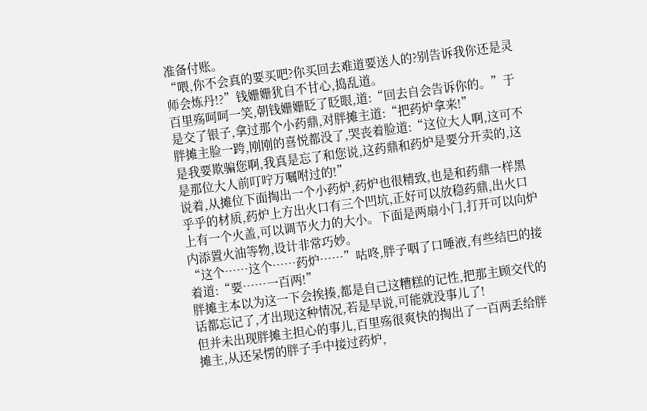准备付账。
“喂,你不会真的要买吧?你买回去难道要送人的?别告诉我你还是灵师会炼丹!?”钱姗姗犹自不甘心,捣乱道。
百里殇呵呵一笑,朝钱姗姗眨了眨眼,道:“回去自会告诉你的。”于是交了银子,拿过那个小药鼎,对胖摊主道:“把药炉拿来!”
胖摊主脸一跨,刚刚的喜悦都没了,哭丧着脸道:“这位大人啊,这可不是我要欺骗您啊,我真是忘了和您说,这药鼎和药炉是要分开卖的,这是那位大人前叮咛万嘱咐过的!”
说着,从摊位下面掏出一个小药炉,药炉也很精致,也是和药鼎一样黑乎乎的材质,药炉上方出火口有三个凹坑,正好可以放稳药鼎,出火口上有一个火盖,可以调节火力的大小。下面是两扇小门,打开可以向炉内添置火油等物,设计非常巧妙。
“这个……这个……药炉……”咕咚,胖子咽了口唾液,有些结巴的接着道:“要……一百两!”
胖摊主本以为这一下会挨揍,都是自己这糟糕的记性,把那主顾交代的话都忘记了,才出现这种情况,若是早说,可能就没事儿了!
但并未出现胖摊主担心的事儿,百里殇很爽快的掏出了一百两丢给胖摊主,从还呆愣的胖子手中接过药炉,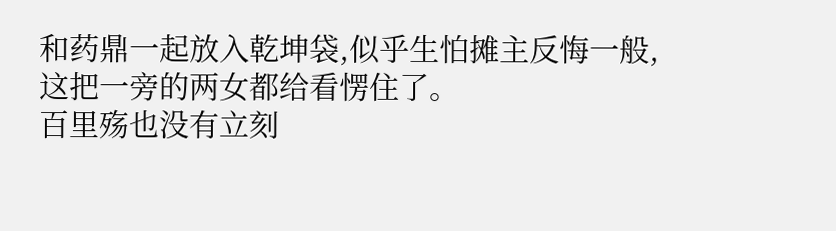和药鼎一起放入乾坤袋,似乎生怕摊主反悔一般,这把一旁的两女都给看愣住了。
百里殇也没有立刻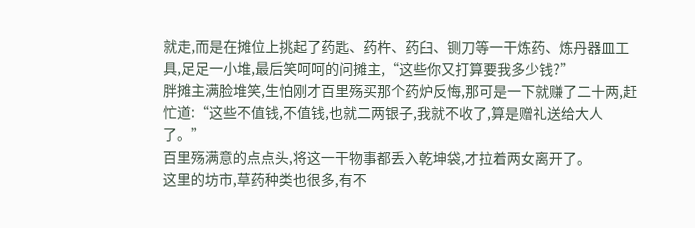就走,而是在摊位上挑起了药匙、药杵、药臼、铡刀等一干炼药、炼丹器皿工具,足足一小堆,最后笑呵呵的问摊主,“这些你又打算要我多少钱?”
胖摊主满脸堆笑,生怕刚才百里殇买那个药炉反悔,那可是一下就赚了二十两,赶忙道:“这些不值钱,不值钱,也就二两银子,我就不收了,算是赠礼送给大人了。”
百里殇满意的点点头,将这一干物事都丢入乾坤袋,才拉着两女离开了。
这里的坊市,草药种类也很多,有不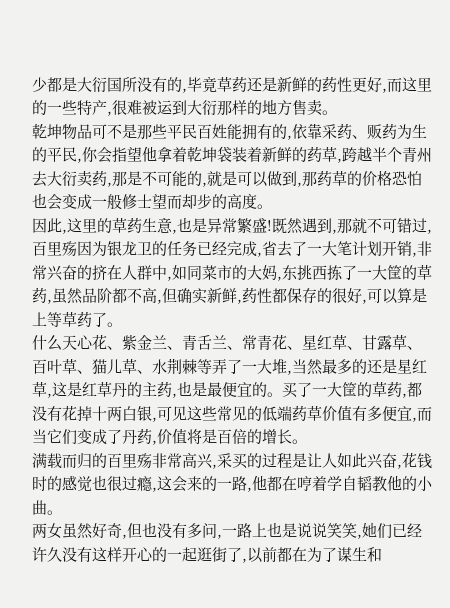少都是大衍国所没有的,毕竟草药还是新鲜的药性更好,而这里的一些特产,很难被运到大衍那样的地方售卖。
乾坤物品可不是那些平民百姓能拥有的,依靠采药、贩药为生的平民,你会指望他拿着乾坤袋装着新鲜的药草,跨越半个青州去大衍卖药,那是不可能的,就是可以做到,那药草的价格恐怕也会变成一般修士望而却步的高度。
因此,这里的草药生意,也是异常繁盛!既然遇到,那就不可错过,百里殇因为银龙卫的任务已经完成,省去了一大笔计划开销,非常兴奋的挤在人群中,如同菜市的大妈,东挑西拣了一大筐的草药,虽然品阶都不高,但确实新鲜,药性都保存的很好,可以算是上等草药了。
什么天心花、紫金兰、青舌兰、常青花、星红草、甘露草、百叶草、猫儿草、水荆棘等弄了一大堆,当然最多的还是星红草,这是红草丹的主药,也是最便宜的。买了一大筐的草药,都没有花掉十两白银,可见这些常见的低端药草价值有多便宜,而当它们变成了丹药,价值将是百倍的增长。
满载而归的百里殇非常高兴,采买的过程是让人如此兴奋,花钱时的感觉也很过瘾,这会来的一路,他都在哼着学自韬教他的小曲。
两女虽然好奇,但也没有多问,一路上也是说说笑笑,她们已经许久没有这样开心的一起逛街了,以前都在为了谋生和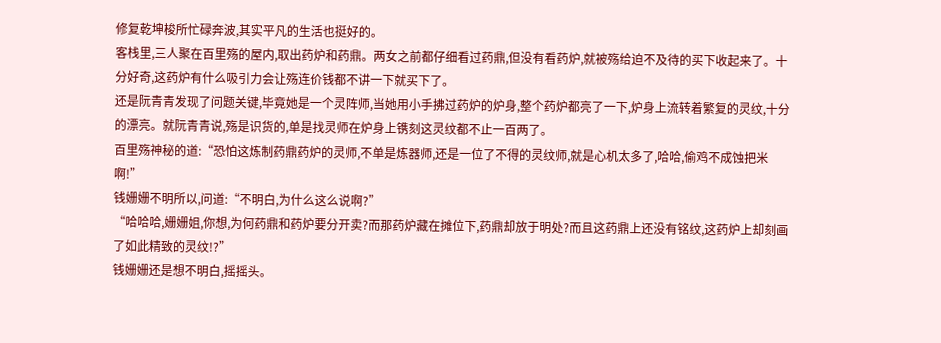修复乾坤梭所忙碌奔波,其实平凡的生活也挺好的。
客栈里,三人聚在百里殇的屋内,取出药炉和药鼎。两女之前都仔细看过药鼎,但没有看药炉,就被殇给迫不及待的买下收起来了。十分好奇,这药炉有什么吸引力会让殇连价钱都不讲一下就买下了。
还是阮青青发现了问题关键,毕竟她是一个灵阵师,当她用小手拂过药炉的炉身,整个药炉都亮了一下,炉身上流转着繁复的灵纹,十分的漂亮。就阮青青说,殇是识货的,单是找灵师在炉身上镌刻这灵纹都不止一百两了。
百里殇神秘的道:“恐怕这炼制药鼎药炉的灵师,不单是炼器师,还是一位了不得的灵纹师,就是心机太多了,哈哈,偷鸡不成蚀把米啊!”
钱姗姗不明所以,问道:“不明白,为什么这么说啊?”
“哈哈哈,姗姗姐,你想,为何药鼎和药炉要分开卖?而那药炉藏在摊位下,药鼎却放于明处?而且这药鼎上还没有铭纹,这药炉上却刻画了如此精致的灵纹!?”
钱姗姗还是想不明白,摇摇头。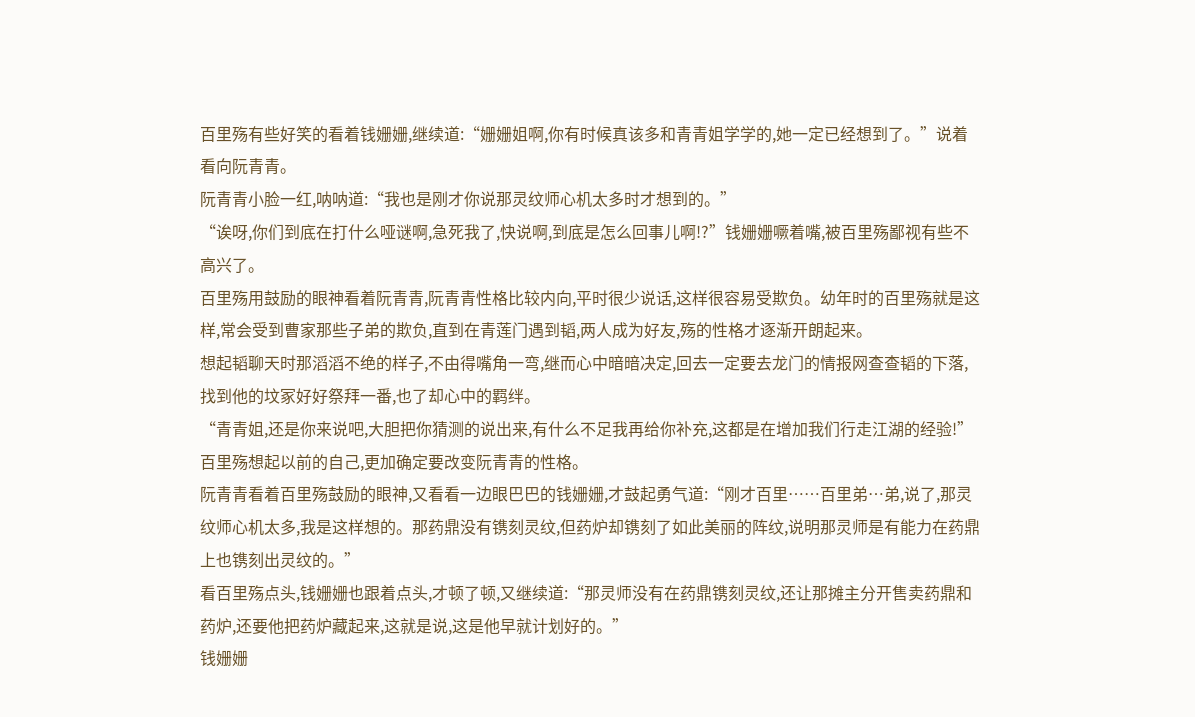百里殇有些好笑的看着钱姗姗,继续道:“姗姗姐啊,你有时候真该多和青青姐学学的,她一定已经想到了。”说着看向阮青青。
阮青青小脸一红,呐呐道:“我也是刚才你说那灵纹师心机太多时才想到的。”
“诶呀,你们到底在打什么哑谜啊,急死我了,快说啊,到底是怎么回事儿啊!?”钱姗姗噘着嘴,被百里殇鄙视有些不高兴了。
百里殇用鼓励的眼神看着阮青青,阮青青性格比较内向,平时很少说话,这样很容易受欺负。幼年时的百里殇就是这样,常会受到曹家那些子弟的欺负,直到在青莲门遇到韬,两人成为好友,殇的性格才逐渐开朗起来。
想起韬聊天时那滔滔不绝的样子,不由得嘴角一弯,继而心中暗暗决定,回去一定要去龙门的情报网查查韬的下落,找到他的坟冢好好祭拜一番,也了却心中的羁绊。
“青青姐,还是你来说吧,大胆把你猜测的说出来,有什么不足我再给你补充,这都是在增加我们行走江湖的经验!”百里殇想起以前的自己,更加确定要改变阮青青的性格。
阮青青看着百里殇鼓励的眼神,又看看一边眼巴巴的钱姗姗,才鼓起勇气道:“刚才百里……百里弟…弟,说了,那灵纹师心机太多,我是这样想的。那药鼎没有镌刻灵纹,但药炉却镌刻了如此美丽的阵纹,说明那灵师是有能力在药鼎上也镌刻出灵纹的。”
看百里殇点头,钱姗姗也跟着点头,才顿了顿,又继续道:“那灵师没有在药鼎镌刻灵纹,还让那摊主分开售卖药鼎和药炉,还要他把药炉藏起来,这就是说,这是他早就计划好的。”
钱姗姗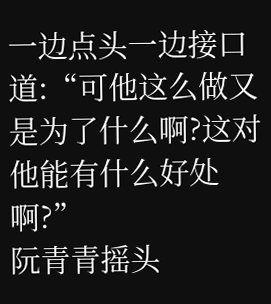一边点头一边接口道:“可他这么做又是为了什么啊?这对他能有什么好处啊?”
阮青青摇头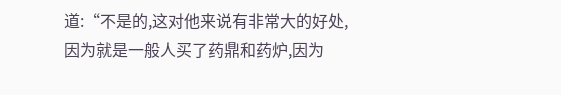道:“不是的,这对他来说有非常大的好处,因为就是一般人买了药鼎和药炉,因为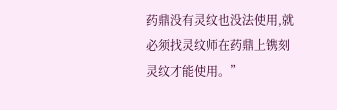药鼎没有灵纹也没法使用,就必须找灵纹师在药鼎上镌刻灵纹才能使用。”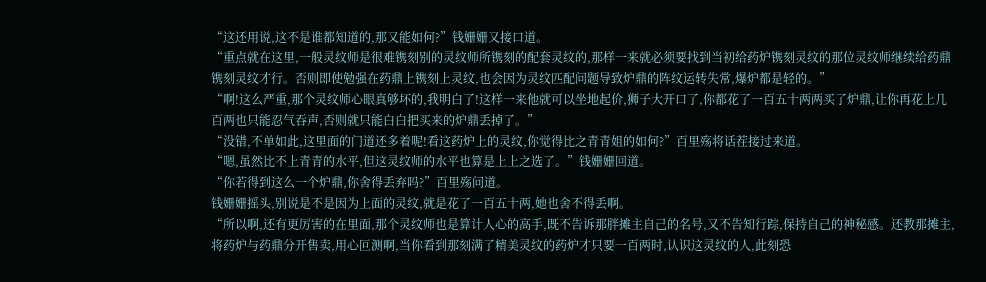“这还用说,这不是谁都知道的,那又能如何?”钱姗姗又接口道。
“重点就在这里,一般灵纹师是很难镌刻别的灵纹师所镌刻的配套灵纹的,那样一来就必须要找到当初给药炉镌刻灵纹的那位灵纹师继续给药鼎镌刻灵纹才行。否则即使勉强在药鼎上镌刻上灵纹,也会因为灵纹匹配问题导致炉鼎的阵纹运转失常,爆炉都是轻的。”
“啊!这么严重,那个灵纹师心眼真够坏的,我明白了!这样一来他就可以坐地起价,狮子大开口了,你都花了一百五十两两买了炉鼎,让你再花上几百两也只能忍气吞声,否则就只能白白把买来的炉鼎丢掉了。”
“没错,不单如此,这里面的门道还多着呢!看这药炉上的灵纹,你觉得比之青青姐的如何?”百里殇将话茬接过来道。
“嗯,虽然比不上青青的水平,但这灵纹师的水平也算是上上之选了。”钱姗姗回道。
“你若得到这么一个炉鼎,你舍得丢弃吗?”百里殇问道。
钱姗姗摇头,别说是不是因为上面的灵纹,就是花了一百五十两,她也舍不得丢啊。
“所以啊,还有更厉害的在里面,那个灵纹师也是算计人心的高手,既不告诉那胖摊主自己的名号,又不告知行踪,保持自己的神秘感。还教那摊主,将药炉与药鼎分开售卖,用心叵测啊,当你看到那刻满了精美灵纹的药炉才只要一百两时,认识这灵纹的人,此刻恐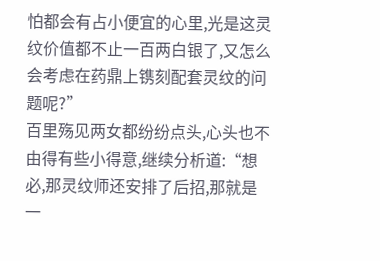怕都会有占小便宜的心里,光是这灵纹价值都不止一百两白银了,又怎么会考虑在药鼎上镌刻配套灵纹的问题呢?”
百里殇见两女都纷纷点头,心头也不由得有些小得意,继续分析道:“想必,那灵纹师还安排了后招,那就是一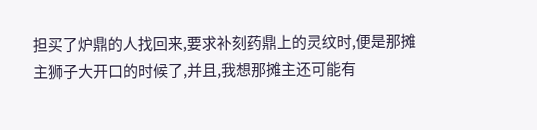担买了炉鼎的人找回来,要求补刻药鼎上的灵纹时,便是那摊主狮子大开口的时候了,并且,我想那摊主还可能有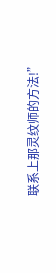联系上那灵纹师的方法!”